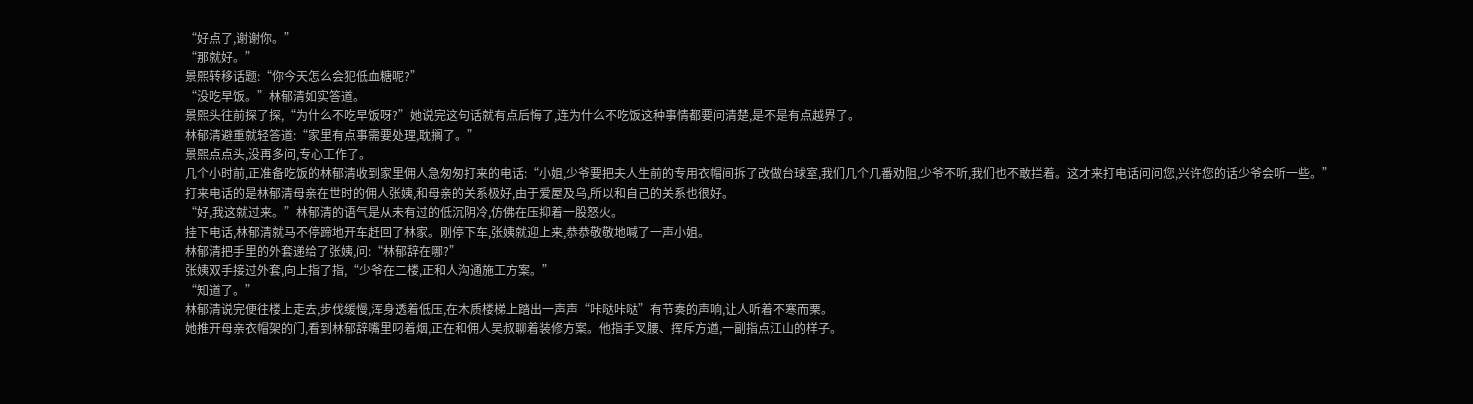“好点了,谢谢你。”
“那就好。”
景熙转移话题:“你今天怎么会犯低血糖呢?”
“没吃早饭。”林郁清如实答道。
景熙头往前探了探,“为什么不吃早饭呀?”她说完这句话就有点后悔了,连为什么不吃饭这种事情都要问清楚,是不是有点越界了。
林郁清避重就轻答道:“家里有点事需要处理,耽搁了。”
景熙点点头,没再多问,专心工作了。
几个小时前,正准备吃饭的林郁清收到家里佣人急匆匆打来的电话:“小姐,少爷要把夫人生前的专用衣帽间拆了改做台球室,我们几个几番劝阻,少爷不听,我们也不敢拦着。这才来打电话问问您,兴许您的话少爷会听一些。”
打来电话的是林郁清母亲在世时的佣人张姨,和母亲的关系极好,由于爱屋及乌,所以和自己的关系也很好。
“好,我这就过来。”林郁清的语气是从未有过的低沉阴冷,仿佛在压抑着一股怒火。
挂下电话,林郁清就马不停蹄地开车赶回了林家。刚停下车,张姨就迎上来,恭恭敬敬地喊了一声小姐。
林郁清把手里的外套递给了张姨,问:“林郁辞在哪?”
张姨双手接过外套,向上指了指,“少爷在二楼,正和人沟通施工方案。”
“知道了。”
林郁清说完便往楼上走去,步伐缓慢,浑身透着低压,在木质楼梯上踏出一声声“咔哒咔哒”有节奏的声响,让人听着不寒而栗。
她推开母亲衣帽架的门,看到林郁辞嘴里叼着烟,正在和佣人吴叔聊着装修方案。他指手叉腰、挥斥方遒,一副指点江山的样子。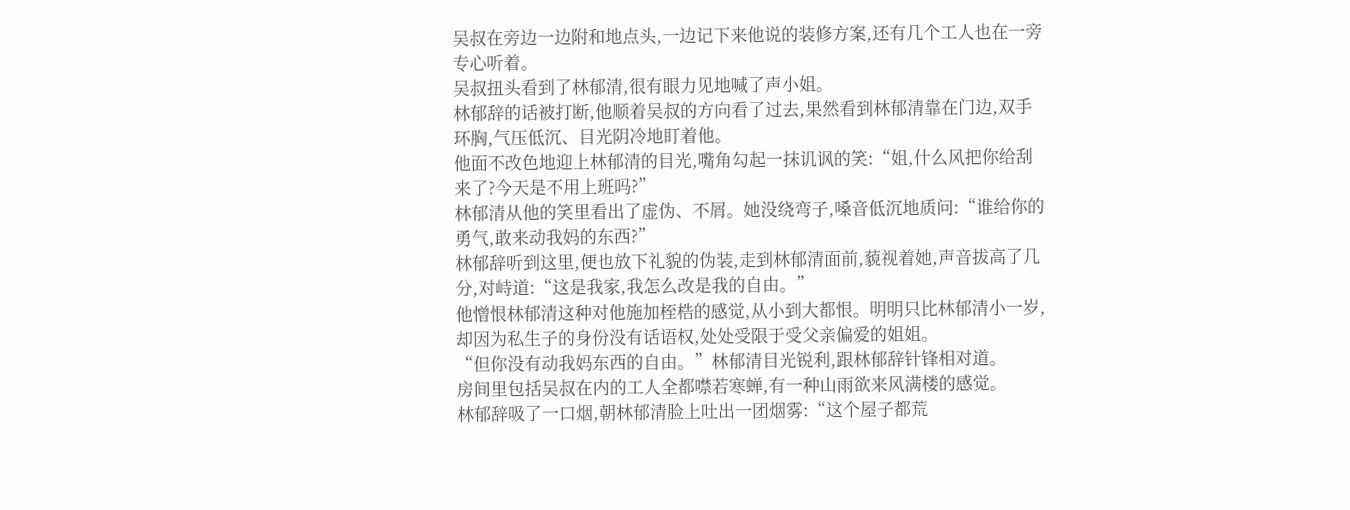吴叔在旁边一边附和地点头,一边记下来他说的装修方案,还有几个工人也在一旁专心听着。
吴叔扭头看到了林郁清,很有眼力见地喊了声小姐。
林郁辞的话被打断,他顺着吴叔的方向看了过去,果然看到林郁清靠在门边,双手环胸,气压低沉、目光阴冷地盯着他。
他面不改色地迎上林郁清的目光,嘴角勾起一抹讥讽的笑:“姐,什么风把你给刮来了?今天是不用上班吗?”
林郁清从他的笑里看出了虚伪、不屑。她没绕弯子,嗓音低沉地质问:“谁给你的勇气,敢来动我妈的东西?”
林郁辞听到这里,便也放下礼貌的伪装,走到林郁清面前,藐视着她,声音拔高了几分,对峙道:“这是我家,我怎么改是我的自由。”
他憎恨林郁清这种对他施加桎梏的感觉,从小到大都恨。明明只比林郁清小一岁,却因为私生子的身份没有话语权,处处受限于受父亲偏爱的姐姐。
“但你没有动我妈东西的自由。”林郁清目光锐利,跟林郁辞针锋相对道。
房间里包括吴叔在内的工人全都噤若寒蝉,有一种山雨欲来风满楼的感觉。
林郁辞吸了一口烟,朝林郁清脸上吐出一团烟雾:“这个屋子都荒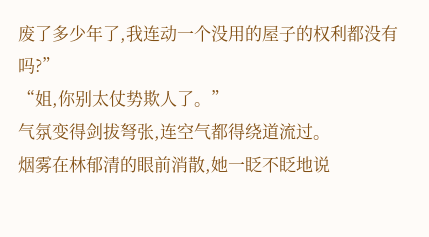废了多少年了,我连动一个没用的屋子的权利都没有吗?”
“姐,你别太仗势欺人了。”
气氛变得剑拔弩张,连空气都得绕道流过。
烟雾在林郁清的眼前消散,她一眨不眨地说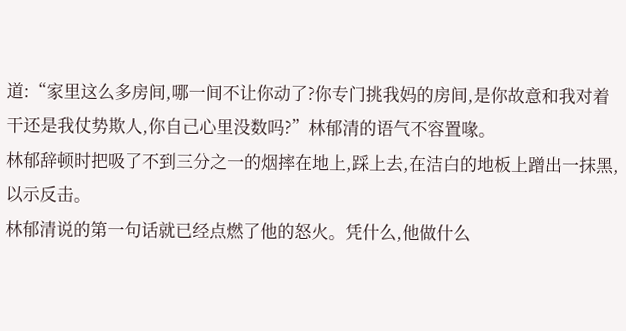道:“家里这么多房间,哪一间不让你动了?你专门挑我妈的房间,是你故意和我对着干还是我仗势欺人,你自己心里没数吗?”林郁清的语气不容置喙。
林郁辞顿时把吸了不到三分之一的烟摔在地上,踩上去,在洁白的地板上蹭出一抹黑,以示反击。
林郁清说的第一句话就已经点燃了他的怒火。凭什么,他做什么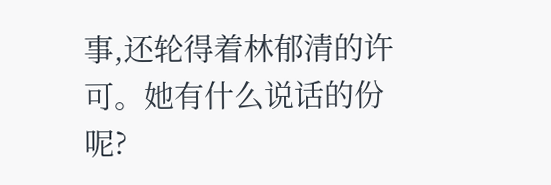事,还轮得着林郁清的许可。她有什么说话的份呢?